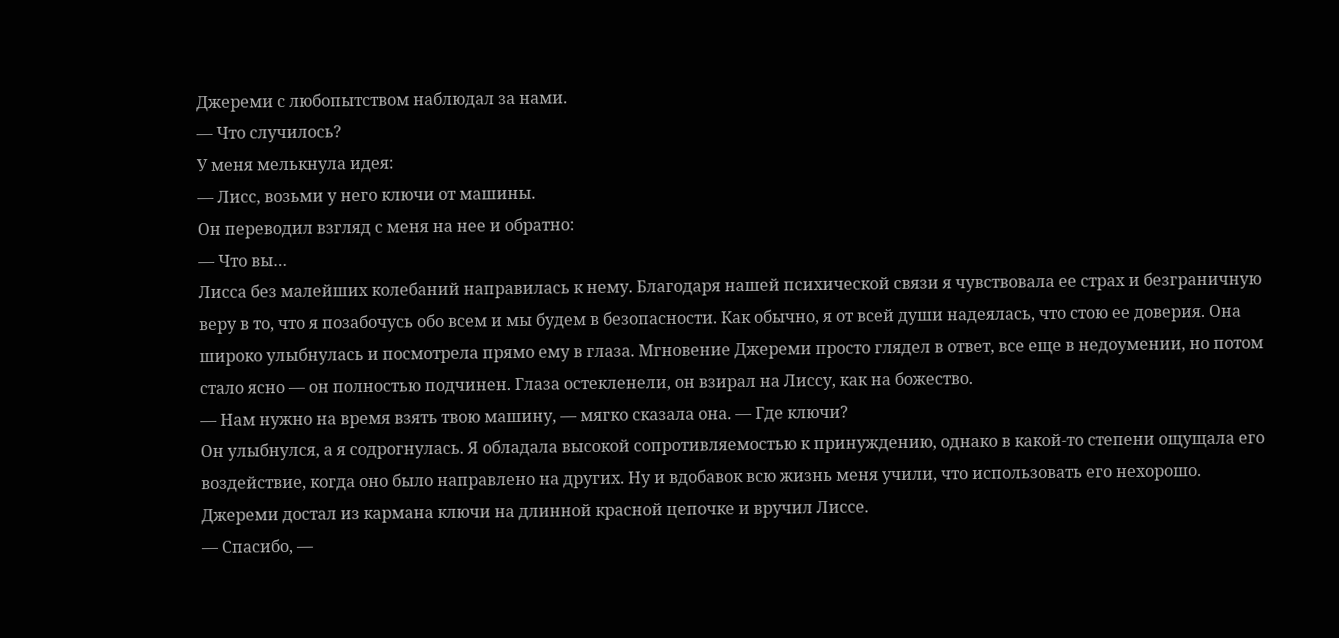Джереми с любопытством наблюдал за нами.
— Что случилось?
У меня мелькнула идея:
— Лисс, возьми у него ключи от машины.
Он переводил взгляд с меня на нее и обратно:
— Что вы…
Лисса без малейших колебаний направилась к нему. Благодаря нашей психической связи я чувствовала ее страх и безграничную веру в то, что я позабочусь обо всем и мы будем в безопасности. Как обычно, я от всей души надеялась, что стою ее доверия. Она широко улыбнулась и посмотрела прямо ему в глаза. Мгновение Джереми просто глядел в ответ, все еще в недоумении, но потом стало ясно — он полностью подчинен. Глаза остекленели, он взирал на Лиссу, как на божество.
— Нам нужно на время взять твою машину, — мягко сказала она. — Где ключи?
Он улыбнулся, а я содрогнулась. Я обладала высокой сопротивляемостью к принуждению, однако в какой-то степени ощущала его воздействие, когда оно было направлено на других. Ну и вдобавок всю жизнь меня учили, что использовать его нехорошо. Джереми достал из кармана ключи на длинной красной цепочке и вручил Лиссе.
— Спасибо, —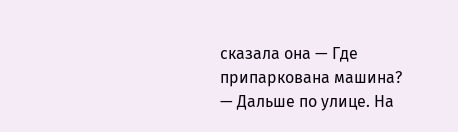сказала она — Где припаркована машина?
— Дальше по улице. На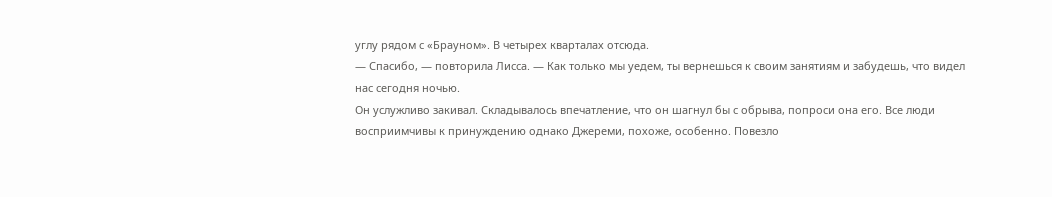углу рядом с «Брауном». В четырех кварталах отсюда.
— Спасибо, — повторила Лисса. — Как только мы уедем, ты вернешься к своим занятиям и забудешь, что видел нас сегодня ночью.
Он услужливо закивал. Складывалось впечатление, что он шагнул бы с обрыва, попроси она его. Все люди восприимчивы к принуждению однако Джереми, похоже, особенно. Повезло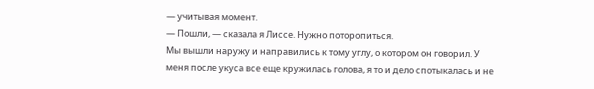— учитывая момент.
— Пошли, — сказала я Лиссе. Нужно поторопиться.
Мы вышли наружу и направились к тому углу, о котором он говорил. У меня после укуса все еще кружилась голова, я то и дело спотыкалась и не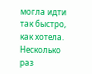могла идти так быстро, как хотела. Несколько раз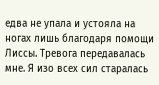едва не упала и устояла на ногах лишь благодаря помощи Лиссы. Тревога передавалась мне. Я изо всех сил старалась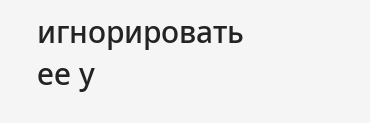игнорировать ее у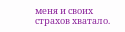меня и своих страхов хватало.